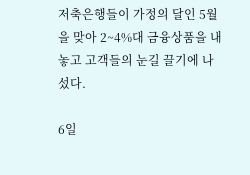저축은행들이 가정의 달인 5월을 맞아 2~4%대 금융상품을 내놓고 고객들의 눈길 끌기에 나섰다.

6일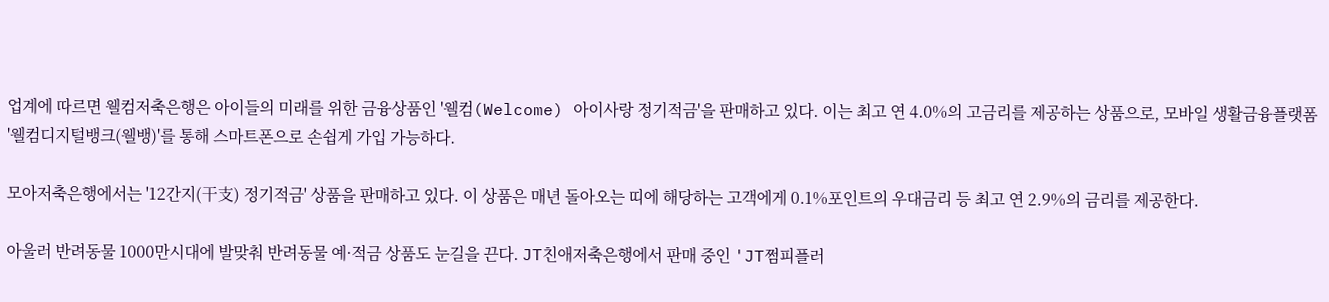업계에 따르면 웰컴저축은행은 아이들의 미래를 위한 금융상품인 '웰컴(Welcome) 아이사랑 정기적금'을 판매하고 있다. 이는 최고 연 4.0%의 고금리를 제공하는 상품으로, 모바일 생활금융플랫폼 '웰컴디지털뱅크(웰뱅)'를 통해 스마트폰으로 손쉽게 가입 가능하다.

모아저축은행에서는 '12간지(干支) 정기적금' 상품을 판매하고 있다. 이 상품은 매년 돌아오는 띠에 해당하는 고객에게 0.1%포인트의 우대금리 등 최고 연 2.9%의 금리를 제공한다.

아울러 반려동물 1000만시대에 발맞춰 반려동물 예·적금 상품도 눈길을 끈다. JT친애저축은행에서 판매 중인 'JT쩜피플러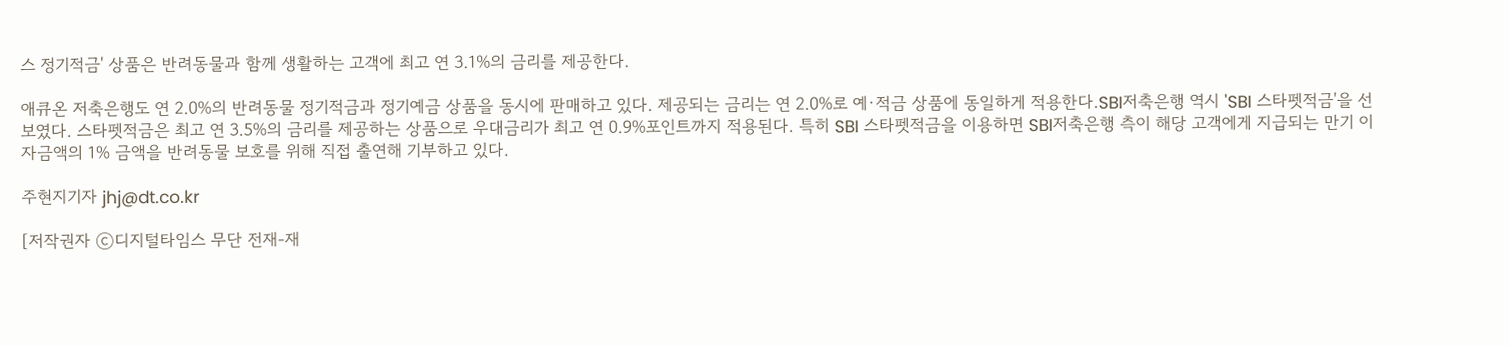스 정기적금' 상품은 반려동물과 함께 생활하는 고객에 최고 연 3.1%의 금리를 제공한다.

애큐온 저축은행도 연 2.0%의 반려동물 정기적금과 정기예금 상품을 동시에 판매하고 있다. 제공되는 금리는 연 2.0%로 예·적금 상품에 동일하게 적용한다.SBI저축은행 역시 'SBI 스타펫적금'을 선보였다. 스타펫적금은 최고 연 3.5%의 금리를 제공하는 상품으로 우대금리가 최고 연 0.9%포인트까지 적용된다. 특히 SBI 스타펫적금을 이용하면 SBI저축은행 측이 해당 고객에게 지급되는 만기 이자금액의 1% 금액을 반려동물 보호를 위해 직접 출연해 기부하고 있다.

주현지기자 jhj@dt.co.kr

[저작권자 ⓒ디지털타임스 무단 전재-재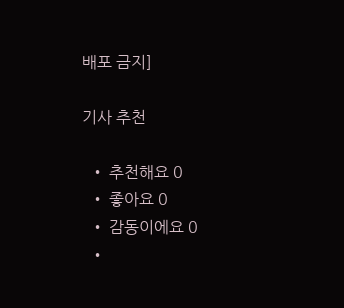배포 금지]

기사 추천

  • 추천해요 0
  • 좋아요 0
  • 감동이에요 0
  •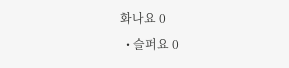화나요 0
  • 슬퍼요 0